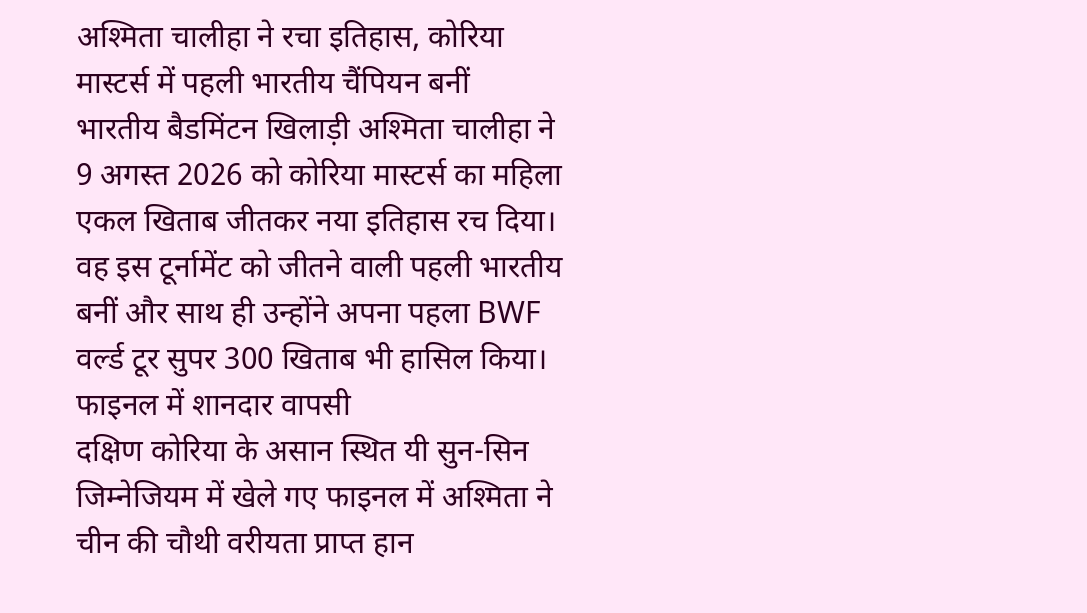अश्मिता चालीहा ने रचा इतिहास, कोरिया मास्टर्स में पहली भारतीय चैंपियन बनीं
भारतीय बैडमिंटन खिलाड़ी अश्मिता चालीहा ने 9 अगस्त 2026 को कोरिया मास्टर्स का महिला एकल खिताब जीतकर नया इतिहास रच दिया। वह इस टूर्नामेंट को जीतने वाली पहली भारतीय बनीं और साथ ही उन्होंने अपना पहला BWF वर्ल्ड टूर सुपर 300 खिताब भी हासिल किया।
फाइनल में शानदार वापसी
दक्षिण कोरिया के असान स्थित यी सुन-सिन जिम्नेजियम में खेले गए फाइनल में अश्मिता ने चीन की चौथी वरीयता प्राप्त हान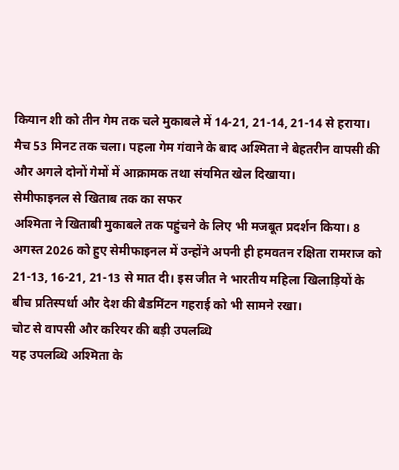कियान शी को तीन गेम तक चले मुकाबले में 14-21, 21-14, 21-14 से हराया। मैच 53 मिनट तक चला। पहला गेम गंवाने के बाद अश्मिता ने बेहतरीन वापसी की और अगले दोनों गेमों में आक्रामक तथा संयमित खेल दिखाया।
सेमीफाइनल से खिताब तक का सफर
अश्मिता ने खिताबी मुकाबले तक पहुंचने के लिए भी मजबूत प्रदर्शन किया। 8 अगस्त 2026 को हुए सेमीफाइनल में उन्होंने अपनी ही हमवतन रक्षिता रामराज को 21-13, 16-21, 21-13 से मात दी। इस जीत ने भारतीय महिला खिलाड़ियों के बीच प्रतिस्पर्धा और देश की बैडमिंटन गहराई को भी सामने रखा।
चोट से वापसी और करियर की बड़ी उपलब्धि
यह उपलब्धि अश्मिता के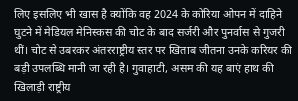लिए इसलिए भी खास है क्योंकि वह 2024 के कोरिया ओपन में दाहिने घुटने में मेडियल मेनिस्कस की चोट के बाद सर्जरी और पुनर्वास से गुजरी थीं। चोट से उबरकर अंतरराष्ट्रीय स्तर पर खिताब जीतना उनके करियर की बड़ी उपलब्धि मानी जा रही है। गुवाहाटी, असम की यह बाएं हाथ की खिलाड़ी राष्ट्रीय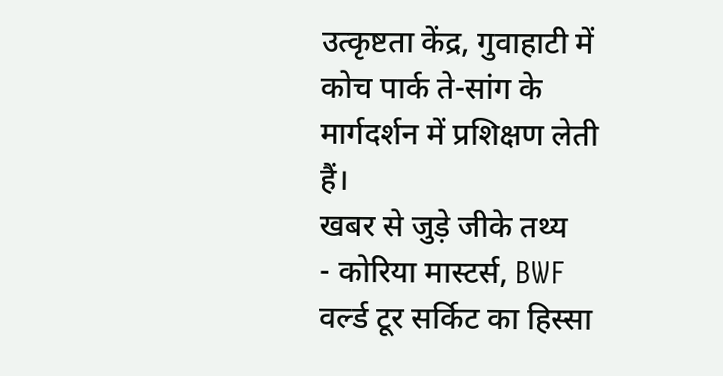उत्कृष्टता केंद्र, गुवाहाटी में कोच पार्क ते-सांग के मार्गदर्शन में प्रशिक्षण लेती हैं।
खबर से जुड़े जीके तथ्य
- कोरिया मास्टर्स, BWF वर्ल्ड टूर सर्किट का हिस्सा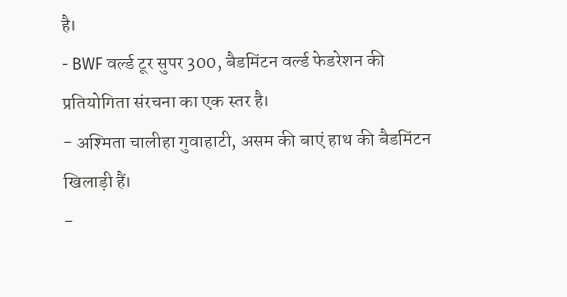है।
- BWF वर्ल्ड टूर सुपर 300, बैडमिंटन वर्ल्ड फेडरेशन की प्रतियोगिता संरचना का एक स्तर है।
- अश्मिता चालीहा गुवाहाटी, असम की बाएं हाथ की बैडमिंटन खिलाड़ी हैं।
-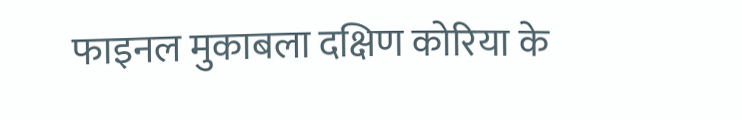फाइनल मुकाबला दक्षिण कोरिया के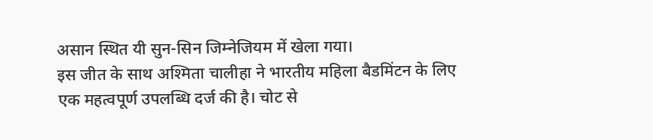असान स्थित यी सुन-सिन जिम्नेजियम में खेला गया।
इस जीत के साथ अश्मिता चालीहा ने भारतीय महिला बैडमिंटन के लिए एक महत्वपूर्ण उपलब्धि दर्ज की है। चोट से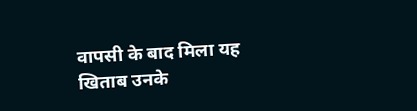वापसी के बाद मिला यह खिताब उनके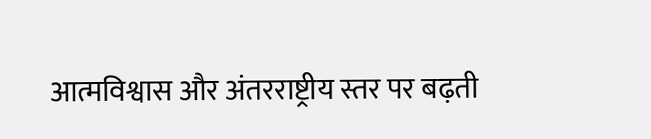आत्मविश्वास और अंतरराष्ट्रीय स्तर पर बढ़ती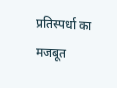प्रतिस्पर्धा का मजबूत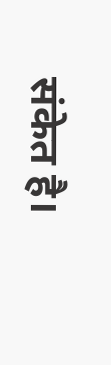संकेत है।